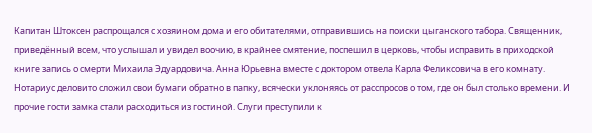Капитан Штоксен распрощался с хозяином дома и его обитателями, отправившись на поиски цыганского табора. Священник, приведённый всем, что услышал и увидел воочию, в крайнее смятение, поспешил в церковь, чтобы исправить в приходской книге запись о смерти Михаила Эдуардовича. Анна Юрьевна вместе с доктором отвела Карла Феликсовича в его комнату. Нотариус деловито сложил свои бумаги обратно в папку, всячески уклоняясь от расспросов о том, где он был столько времени. И прочие гости замка стали расходиться из гостиной. Слуги преступили к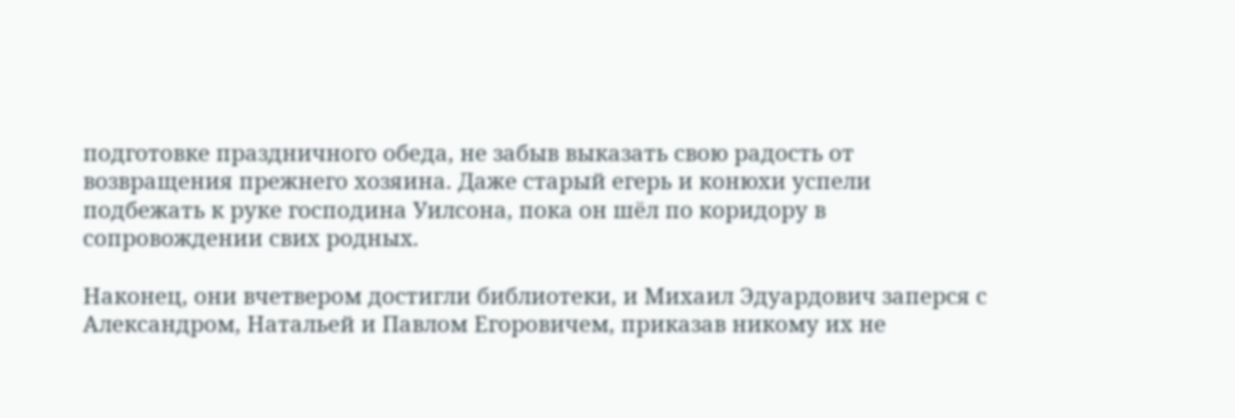подготовке праздничного обеда, не забыв выказать свою радость от возвращения прежнего хозяина. Даже старый егерь и конюхи успели подбежать к руке господина Уилсона, пока он шёл по коридору в сопровождении свих родных.

Наконец, они вчетвером достигли библиотеки, и Михаил Эдуардович заперся с Александром, Натальей и Павлом Егоровичем, приказав никому их не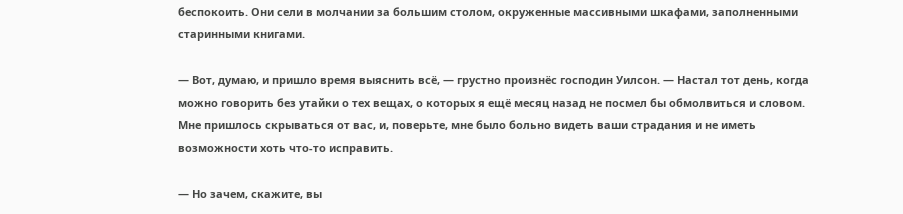беспокоить. Они сели в молчании за большим столом, окруженные массивными шкафами, заполненными старинными книгами.

— Вот, думаю, и пришло время выяснить всё, — грустно произнёс господин Уилсон. — Настал тот день, когда можно говорить без утайки о тех вещах, о которых я ещё месяц назад не посмел бы обмолвиться и словом. Мне пришлось скрываться от вас, и, поверьте, мне было больно видеть ваши страдания и не иметь возможности хоть что-то исправить.

— Но зачем, скажите, вы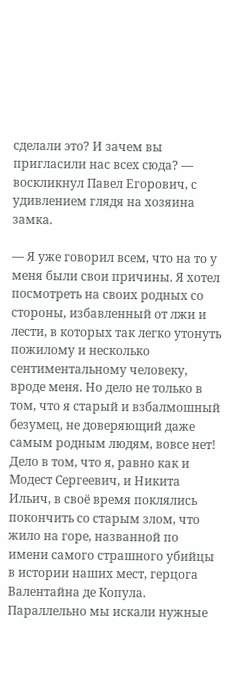сделали это? И зачем вы пригласили нас всех сюда? — воскликнул Павел Егорович, с удивлением глядя на хозяина замка.

— Я уже говорил всем, что на то у меня были свои причины. Я хотел посмотреть на своих родных со стороны, избавленный от лжи и лести, в которых так легко утонуть пожилому и несколько сентиментальному человеку, вроде меня. Но дело не только в том, что я старый и взбалмошный безумец, не доверяющий даже самым родным людям, вовсе нет! Дело в том, что я, равно как и Модест Сергеевич, и Никита Ильич, в своё время поклялись покончить со старым злом, что жило на горе, названной по имени самого страшного убийцы в истории наших мест, герцога Валентайна де Копула. Параллельно мы искали нужные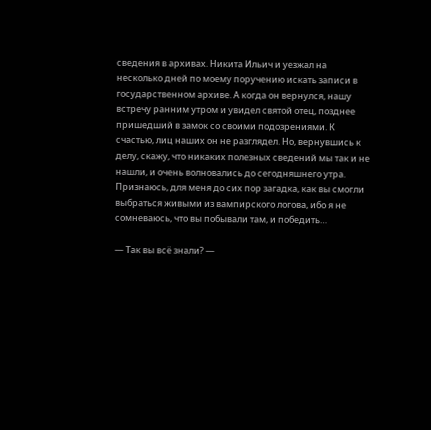сведения в архивах. Никита Ильич и уезжал на несколько дней по моему поручению искать записи в государственном архиве. А когда он вернулся, нашу встречу ранним утром и увидел святой отец, позднее пришедший в замок со своими подозрениями. К счастью, лиц наших он не разглядел. Но, вернувшись к делу, скажу, что никаких полезных сведений мы так и не нашли, и очень волновались до сегодняшнего утра. Признаюсь, для меня до сих пор загадка, как вы смогли выбраться живыми из вампирского логова, ибо я не сомневаюсь, что вы побывали там, и победить…

— Так вы всё знали? —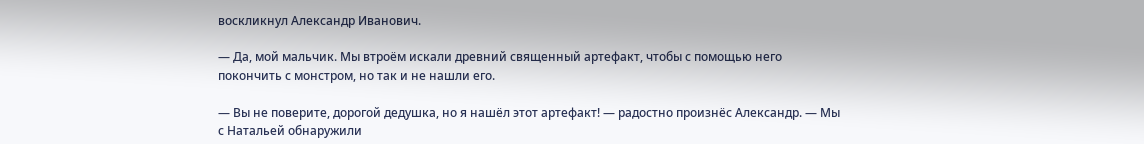воскликнул Александр Иванович.

— Да, мой мальчик. Мы втроём искали древний священный артефакт, чтобы с помощью него покончить с монстром, но так и не нашли его.

— Вы не поверите, дорогой дедушка, но я нашёл этот артефакт! — радостно произнёс Александр. — Мы с Натальей обнаружили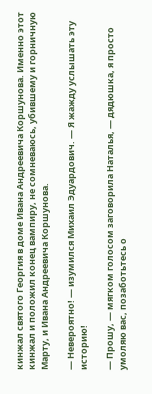кинжал святого Георгия в доме Ивана Андреевича Коршунова. Именно этот кинжал и положил конец вампиру, не сомневаюсь, убившему и горничную Марту, и Ивана Андреевича Коршунова.

— Невероятно! — изумился Михаил Эдуардович. — Я жажду услышать эту историю!

— Прошу, — мягком голосом заговорила Наталья, — дядюшка, я просто умоляю вас, позаботьтесь о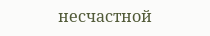несчастной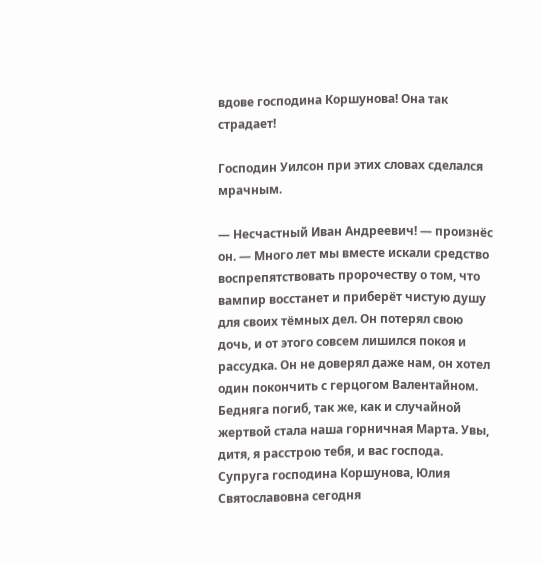вдове господина Коршунова! Она так страдает!

Господин Уилсон при этих словах сделался мрачным.

— Несчастный Иван Андреевич! — произнёс он. — Много лет мы вместе искали средство воспрепятствовать пророчеству о том, что вампир восстанет и приберёт чистую душу для своих тёмных дел. Он потерял свою дочь, и от этого совсем лишился покоя и рассудка. Он не доверял даже нам, он хотел один покончить с герцогом Валентайном. Бедняга погиб, так же, как и случайной жертвой стала наша горничная Марта. Увы, дитя, я расстрою тебя, и вас господа. Супруга господина Коршунова, Юлия Святославовна сегодня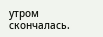утром скончалась.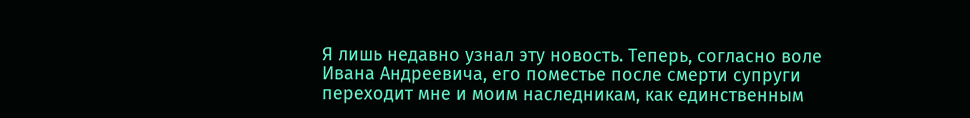Я лишь недавно узнал эту новость. Теперь, согласно воле Ивана Андреевича, его поместье после смерти супруги переходит мне и моим наследникам, как единственным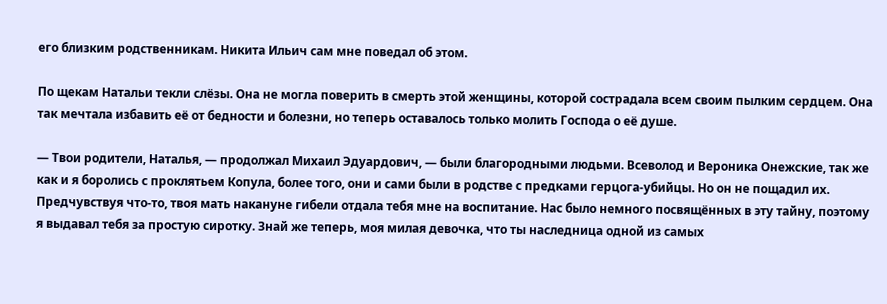его близким родственникам. Никита Ильич сам мне поведал об этом.

По щекам Натальи текли слёзы. Она не могла поверить в смерть этой женщины, которой сострадала всем своим пылким сердцем. Она так мечтала избавить её от бедности и болезни, но теперь оставалось только молить Господа о её душе.

— Твои родители, Наталья, — продолжал Михаил Эдуардович, — были благородными людьми. Всеволод и Вероника Онежские, так же как и я боролись с проклятьем Копула, более того, они и сами были в родстве с предками герцога-убийцы. Но он не пощадил их. Предчувствуя что-то, твоя мать накануне гибели отдала тебя мне на воспитание. Нас было немного посвящённых в эту тайну, поэтому я выдавал тебя за простую сиротку. Знай же теперь, моя милая девочка, что ты наследница одной из самых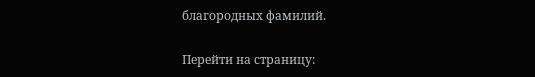благородных фамилий.

Перейти на страницу: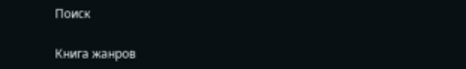Поиск

Книга жанров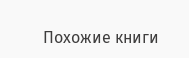Похожие книги